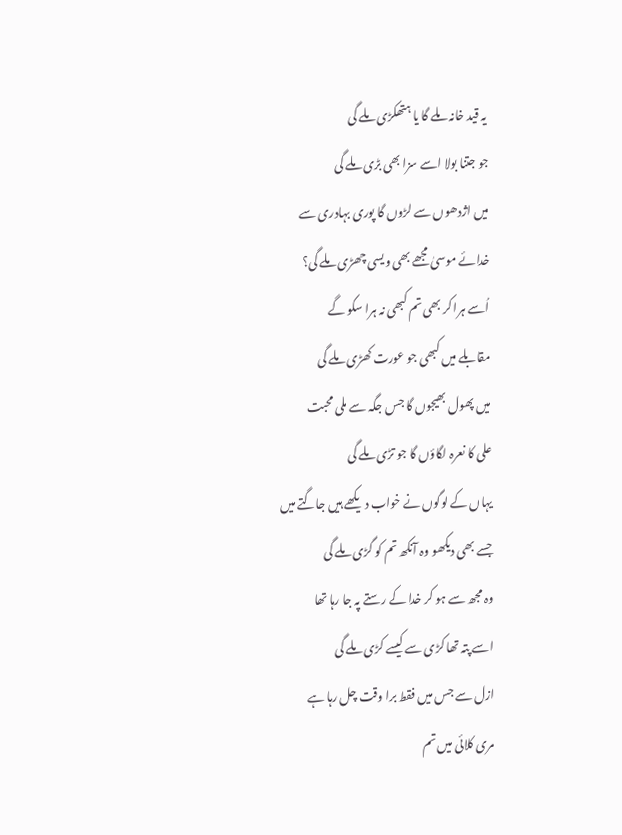یہ قید خانہ ملے گا یا ہتھکڑی ملے گی
جو جتنا بولا اسے سزا بھی بڑی ملے گی
میں اژدھوں سے لڑوں گا پوری بہادری سے
خدائے موسیٰ مجھے بھی ویسی چھڑی ملے گی؟
اُسے ہرا کر بھی تم کبھی نہ ہرا سکو گے
مقابلے میں کبھی جو عورت کھڑی ملے گی
میں پھول بھیجوں گا جس جگہ سے ملی محبت
علی کا نعرہ لگاؤں گا جو تڑی ملے گی
یہاں کے لوگوں نے خواب دیکھے ہیں جاگتے میں
جسے بھی دیکھو وہ آنکھ تم کو گڑی ملے گی
وہ مجھ سے ہو کر خدا کے رستے پہ جا رہا تھا
اسے پتہ تھا کڑی سے کیسے کڑی ملے گی
ازل سے جس میں فقط برا وقت چل رہا ہے
مری کلائی میں تم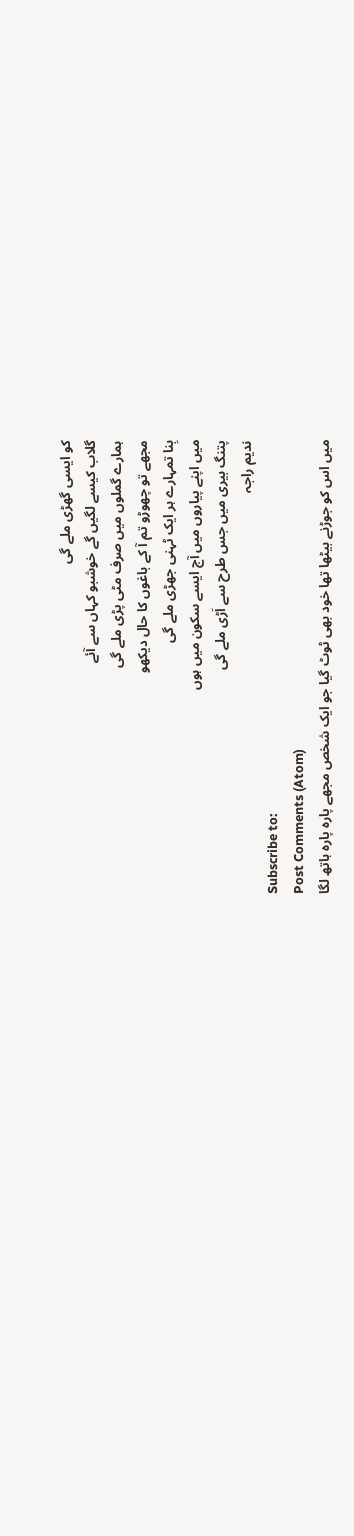کو ایسی گھڑی ملے گی
گلاب کیسے لگیں گے خوشبو کہاں سے آئے
ہمارے گملوں میں صرف مٹی پڑی ملے گی
مجھے تو چھوڑو تم آ کے باغوں کا حال دیکھو
بِنا تمہارے ہر ایک ٹہنی جھڑی ملے گی
میں اپنے پیاروں میں آج ایسے سکون میں ہوں
پتنگ بیری میں جس طرح سے اَڑی ملے گی
ندیم راجہ
Subscribe to:
Post Comments (Atom)
میں اس کو جوڑنے بیٹھا تھا خود بھی ٹوٹ گیا جو ایک شخص مجھے پارہ پارہ ہاتھ لگا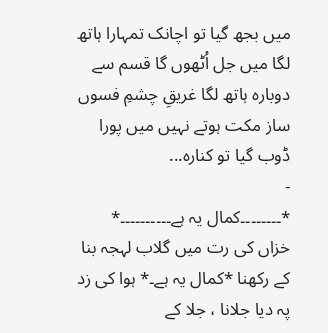میں بجھ گیا تو اچانک تمہارا ہاتھ لگا میں جل اُٹھوں گا قسم سے دوبارہ ہاتھ لگا غریقِ چشمِ فسوں ساز مکت ہوتے نہیں میں پورا ڈوب گیا تو کنارہ...
-
*۔۔۔۔۔۔۔۔کمال یہ ہے۔۔۔۔۔۔۔۔۔۔* خزاں کی رت میں گلاب لہجہ بنا کے رکھنا *کمال یہ ہے۔* ہوا کی زد پہ دیا جلانا ، جلا کے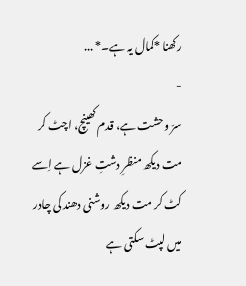رکھنا *کمال یہ ہے۔* ...
-
سرّ وحشت ہے، قدم کھینچ، اچٹ کر مت دیکھ منظرِ دشتِ غزل ہے اِسے کٹ کر مت دیکھ روشنی دھند کی چادر میں لپٹ سکتی ہے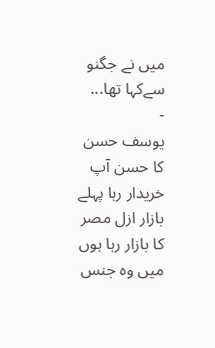میں نے جگنو سےکہا تھا...
-
یوسف حسن کا حسن آپ خریدار رہا پہلے بازار ازل مصر کا بازار رہا ہوں میں وہ جنس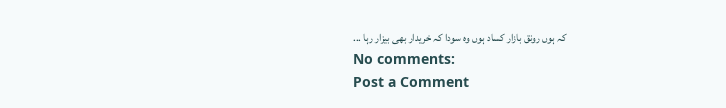کہ ہوں رونق بازار کساد ہوں وہ سودا کہ خریدار بھی بیزار رہا ...
No comments:
Post a Comment